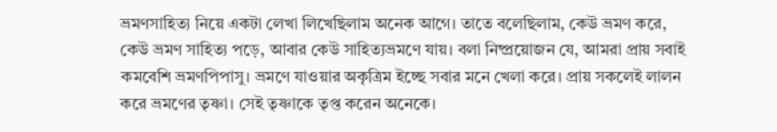ভ্রমণসাহিত্য নিয়ে একটা লেখা লিখেছিলাম অনেক আগে। তাতে বলেছিলাম, কেউ ভ্রমণ করে, কেউ ভ্রমণ সাহিত্য পড়ে, আবার কেউ সাহিত্যভ্রমণে যায়। বলা নিষ্প্রয়োজন যে, আমরা প্রায় সবাই কমবেশি ভ্রমণপিপাসু। ভ্রমণে যাওয়ার অকৃত্রিম ইচ্ছে সবার মনে খেলা করে। প্রায় সকলেই লালন করে ভ্রমণের তৃষ্ণা। সেই তৃষ্ণাকে তৃপ্ত করেন অনেকে।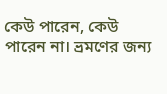কেউ পারেন, কেউ পারেন না। ভ্রমণের জন্য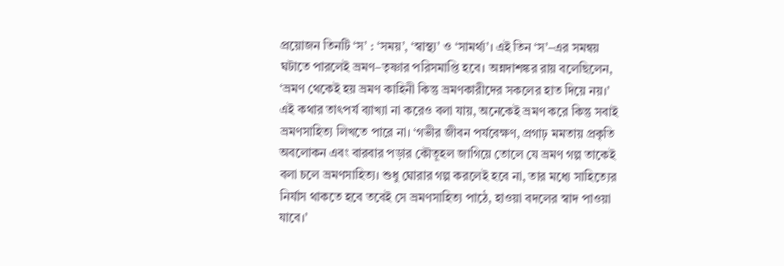প্রয়োজন তিনটি ‘স’ : ‘সময়’, ‘স্বাস্থ্য’ ও ‘সামর্থ্য’। এই তিন ‘স’–এর সমন্বয় ঘটাতে পারলেই ভ্রমণ–তৃষ্ণার পরিসমাপ্তি হবে। অন্নদাশঙ্কর রায় বলেছিলেন, ‘ভ্রমণ থেকেই হয় ভ্রমণ কাহিনী কিন্তু ভ্রমণকারীদের সকলের হাত দিয়ে নয়।’ এই কথার তাৎপর্য ব্যাখ্যা না করেও বলা যায়, অনেকেই ভ্রমণ করে কিন্তু সবাই ভ্রমণসাহিত্য লিখতে পারে না। ‘গভীর জীবন পর্যবেক্ষণ, প্রগাঢ় মমতায় প্রকৃতি অবলোকন এবং বারবার পড়ার কৌতূহল জাগিয়ে তোলে যে ভ্রমণ গল্প তাকেই বলা চলে ভ্রমণসাহিত্য। শুধু ঘোরার গল্প করলেই হবে না, তার মধ্যে সাহিত্যের নির্যাস থাকতে হবে তবেই সে ভ্রমণসাহিত্য পাঠে, হাওয়া বদলের স্বাদ পাওয়া যাবে।’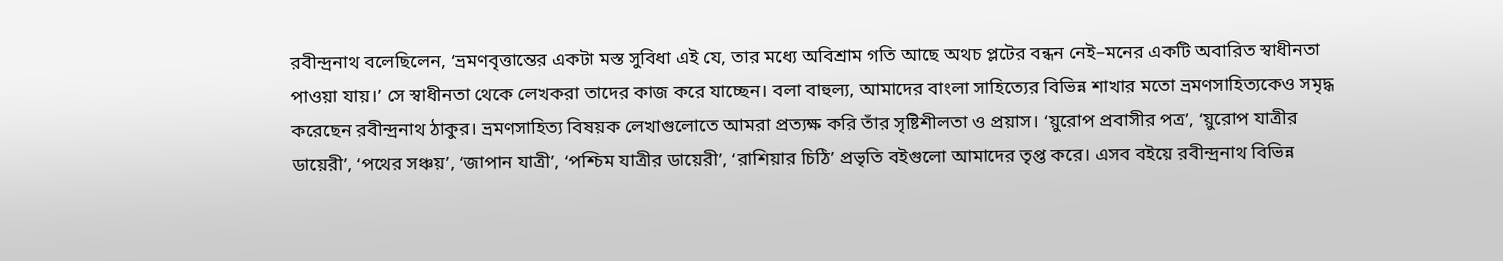রবীন্দ্রনাথ বলেছিলেন, ‘ভ্রমণবৃত্তান্তের একটা মস্ত সুবিধা এই যে, তার মধ্যে অবিশ্রাম গতি আছে অথচ প্লটের বন্ধন নেই–মনের একটি অবারিত স্বাধীনতা পাওয়া যায়।’ সে স্বাধীনতা থেকে লেখকরা তাদের কাজ করে যাচ্ছেন। বলা বাহুল্য, আমাদের বাংলা সাহিত্যের বিভিন্ন শাখার মতো ভ্রমণসাহিত্যকেও সমৃদ্ধ করেছেন রবীন্দ্রনাথ ঠাকুর। ভ্রমণসাহিত্য বিষয়ক লেখাগুলোতে আমরা প্রত্যক্ষ করি তাঁর সৃষ্টিশীলতা ও প্রয়াস। ‘য়ুরোপ প্রবাসীর পত্র’, ‘য়ুরোপ যাত্রীর ডায়েরী’, ‘পথের সঞ্চয়’, ‘জাপান যাত্রী’, ‘পশ্চিম যাত্রীর ডায়েরী’, ‘রাশিয়ার চিঠি’ প্রভৃতি বইগুলো আমাদের তৃপ্ত করে। এসব বইয়ে রবীন্দ্রনাথ বিভিন্ন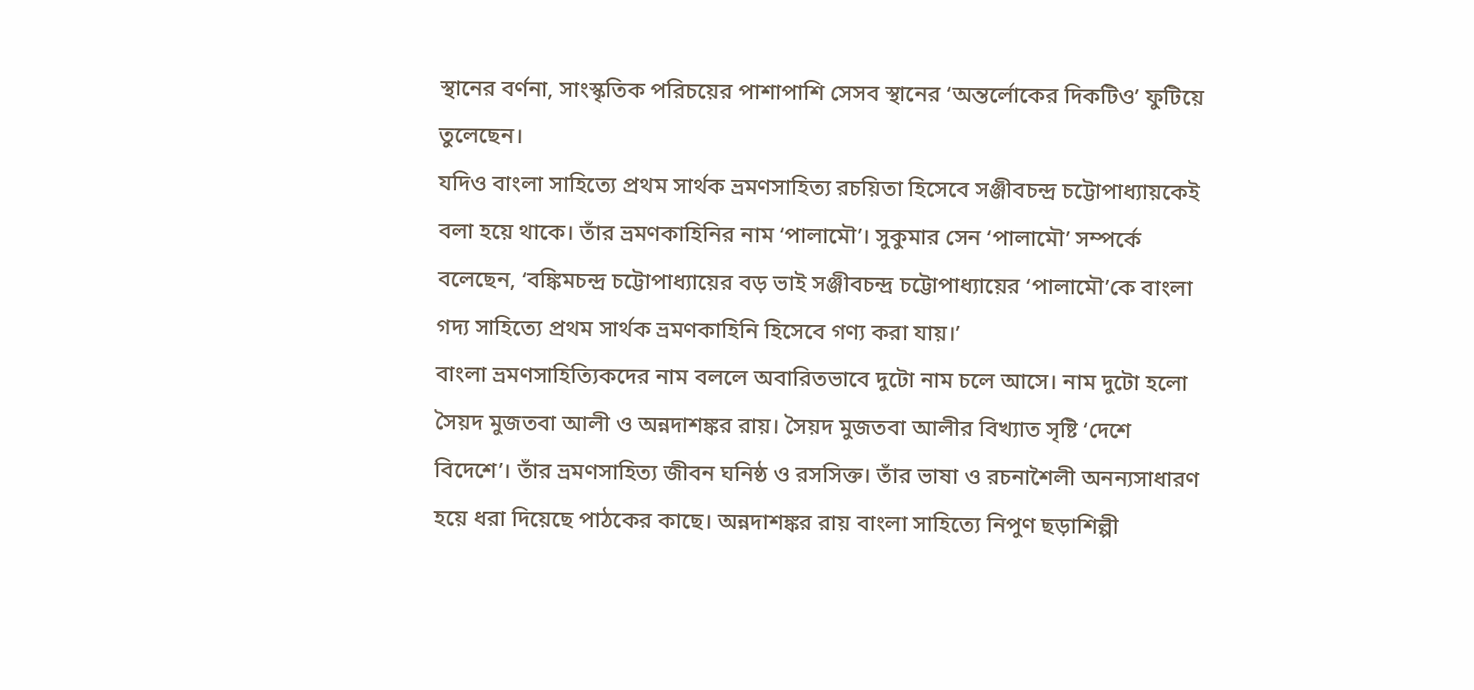স্থানের বর্ণনা, সাংস্কৃতিক পরিচয়ের পাশাপাশি সেসব স্থানের ‘অন্তর্লোকের দিকটিও’ ফুটিয়ে তুলেছেন।
যদিও বাংলা সাহিত্যে প্রথম সার্থক ভ্রমণসাহিত্য রচয়িতা হিসেবে সঞ্জীবচন্দ্র চট্টোপাধ্যায়কেই বলা হয়ে থাকে। তাঁর ভ্রমণকাহিনির নাম ‘পালামৌ’। সুকুমার সেন ‘পালামৌ’ সম্পর্কে বলেছেন, ‘বঙ্কিমচন্দ্র চট্টোপাধ্যায়ের বড় ভাই সঞ্জীবচন্দ্র চট্টোপাধ্যায়ের ‘পালামৌ’কে বাংলা গদ্য সাহিত্যে প্রথম সার্থক ভ্রমণকাহিনি হিসেবে গণ্য করা যায়।’
বাংলা ভ্রমণসাহিত্যিকদের নাম বললে অবারিতভাবে দুটো নাম চলে আসে। নাম দুটো হলো সৈয়দ মুজতবা আলী ও অন্নদাশঙ্কর রায়। সৈয়দ মুজতবা আলীর বিখ্যাত সৃষ্টি ‘দেশে বিদেশে’। তাঁর ভ্রমণসাহিত্য জীবন ঘনিষ্ঠ ও রসসিক্ত। তাঁর ভাষা ও রচনাশৈলী অনন্যসাধারণ হয়ে ধরা দিয়েছে পাঠকের কাছে। অন্নদাশঙ্কর রায় বাংলা সাহিত্যে নিপুণ ছড়াশিল্পী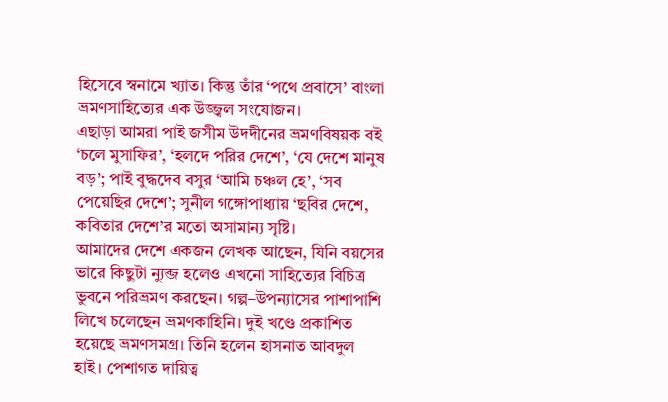হিসেবে স্বনামে খ্যাত। কিন্তু তাঁর ‘পথে প্রবাসে’ বাংলা ভ্রমণসাহিত্যের এক উজ্জ্বল সংযোজন।
এছাড়া আমরা পাই জসীম উদদীনের ভ্রমণবিষয়ক বই ‘চলে মুসাফির’, ‘হলদে পরির দেশে’, ‘যে দেশে মানুষ বড়’; পাই বুদ্ধদেব বসুর ‘আমি চঞ্চল হে’, ‘সব পেয়েছির দেশে’; সুনীল গঙ্গোপাধ্যায় ‘ছবির দেশে, কবিতার দেশে’র মতো অসামান্য সৃষ্টি।
আমাদের দেশে একজন লেখক আছেন, যিনি বয়সের ভারে কিছুটা ন্যুব্জ হলেও এখনো সাহিত্যের বিচিত্র ভুবনে পরিভ্রমণ করছেন। গল্প–উপন্যাসের পাশাপাশি লিখে চলেছেন ভ্রমণকাহিনি। দুই খণ্ডে প্রকাশিত হয়েছে ভ্রমণসমগ্র। তিনি হলেন হাসনাত আবদুল হাই। পেশাগত দায়িত্ব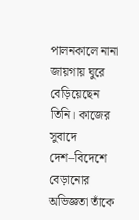পালনকালে নানা জায়গায় ঘুরে বেড়িয়েছেন তিনি। কাজের সুবাদে দেশ–বিদেশে বেড়ানোর অভিজ্ঞতা তাঁকে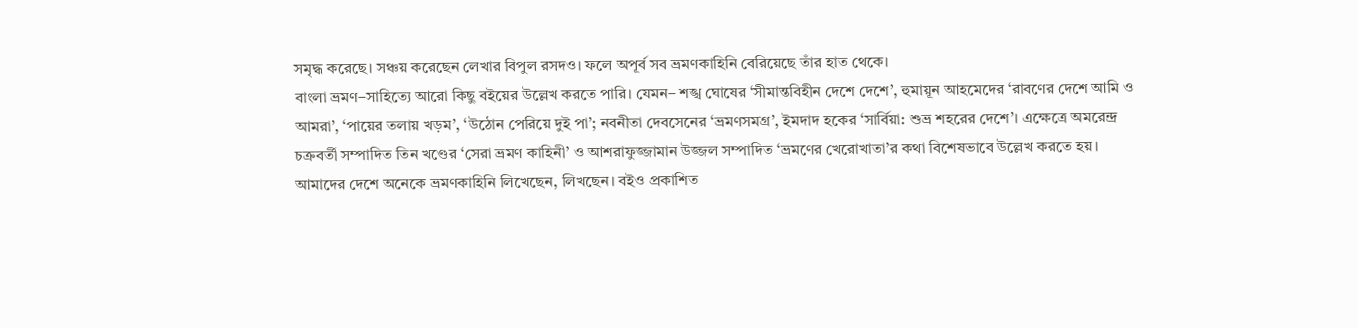সমৃদ্ধ করেছে। সঞ্চয় করেছেন লেখার বিপুল রসদও। ফলে অপূর্ব সব ভ্রমণকাহিনি বেরিয়েছে তাঁর হাত থেকে।
বাংলা ভ্রমণ–সাহিত্যে আরো কিছু বইয়ের উল্লেখ করতে পারি। যেমন– শঙ্খ ঘোষের ‘সীমান্তবিহীন দেশে দেশে’, হুমায়ূন আহমেদের ‘রাবণের দেশে আমি ও আমরা’, ‘পায়ের তলায় খড়ম’, ‘উঠোন পেরিয়ে দুই পা’; নবনীতা দেবসেনের ‘ভ্রমণসমগ্র’, ইমদাদ হকের ‘সার্বিয়া: শুভ্র শহরের দেশে’। এক্ষেত্রে অমরেন্দ্র চক্রবর্তী সম্পাদিত তিন খণ্ডের ‘সেরা ভ্রমণ কাহিনী’ ও আশরাফুজ্জামান উজ্জল সম্পাদিত ‘ভ্রমণের খেরোখাতা’র কথা বিশেষভাবে উল্লেখ করতে হয়।
আমাদের দেশে অনেকে ভ্রমণকাহিনি লিখেছেন, লিখছেন। বইও প্রকাশিত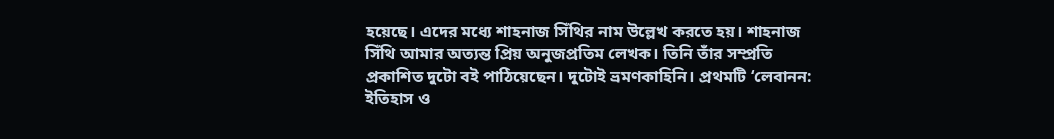হয়েছে। এদের মধ্যে শাহনাজ সিঁথির নাম উল্লেখ করতে হয়। শাহনাজ সিঁথি আমার অত্যন্ত প্রিয় অনুজপ্রতিম লেখক। তিনি তাঁর সম্প্রতি প্রকাশিত দুটো বই পাঠিয়েছেন। দুটোই ভ্রমণকাহিনি। প্রথমটি ‘লেবানন: ইতিহাস ও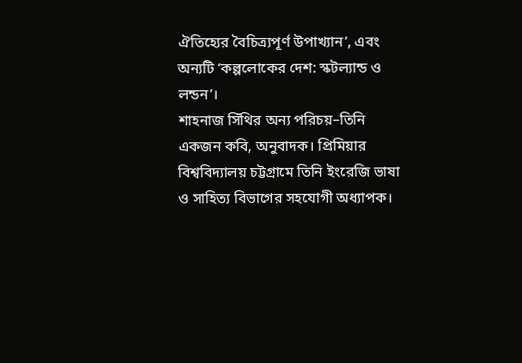ঐতিহ্যের বৈচিত্র্যপূর্ণ উপাখ্যান’, এবং অন্যটি ‘কল্পলোকের দেশ: স্কটল্যান্ড ও লন্ডন’।
শাহনাজ সিঁথির অন্য পরিচয়–তিনি একজন কবি, অনুবাদক। প্রিমিয়ার বিশ্ববিদ্যালয় চট্টগ্রামে তিনি ইংরেজি ভাষা ও সাহিত্য বিভাগের সহযোগী অধ্যাপক।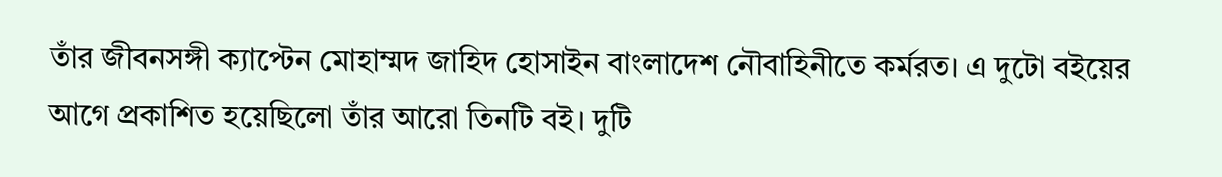তাঁর জীবনসঙ্গী ক্যাপ্টেন মোহাম্মদ জাহিদ হোসাইন বাংলাদেশ নৌবাহিনীতে কর্মরত। এ দুটো বইয়ের আগে প্রকাশিত হয়েছিলো তাঁর আরো তিনটি বই। দুটি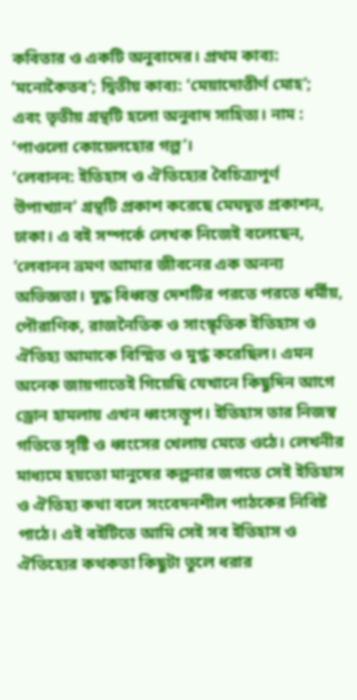কবিতার ও একটি অনুবাদের। প্রথম কাব্য: ‘মনোকৈতব’; দ্বিতীয় কাব্য: ‘মেয়াদোত্তীর্ণ মোহ’; এবং তৃতীয় গ্রন্থটি হলো অনুবাদ সাহিত্য। নাম : ‘পাওলো কোয়েলহোর গল্প’।
‘লেবানন: ইতিহাস ও ঐতিহ্যের বৈচিত্র্যপূর্ণ উপাখ্যান’ গ্রন্থটি প্রকাশ করেছে মেঘদূত প্রকাশন, ঢাকা। এ বই সম্পর্কে লেখক নিজেই বলেছেন, ‘লেবানন ভ্রমণ আমার জীবনের এক অনন্য অভিজ্ঞতা। যুদ্ধ বিধ্বস্ত দেশটির পরতে পরতে ধর্মীয়, পৌরাণিক, রাজনৈতিক ও সাংস্কৃতিক ইতিহাস ও ঐতিহ্য আমাকে বিস্মিত ও মুগ্ধ করেছিল। এমন অনেক জায়গাতেই গিয়েছি যেখানে কিছুদিন আগে ড্রোন হামলায় এখন ধ্বংসস্তূপ। ইতিহাস তার নিজস্ব গতিতে সৃষ্টি ও ধ্বংসের খেলায় মেতে ওঠে। লেখনীর মাধ্যমে হয়তো মানুষের কল্পনার জগতে সেই ইতিহাস ও ঐতিহ্য কথা বলে সংবেদনশীল পাঠকের নিবিষ্ট পাঠে। এই বইটিতে আমি সেই সব ইতিহাস ও ঐতিহ্যের কথকতা কিছুটা তুলে ধরার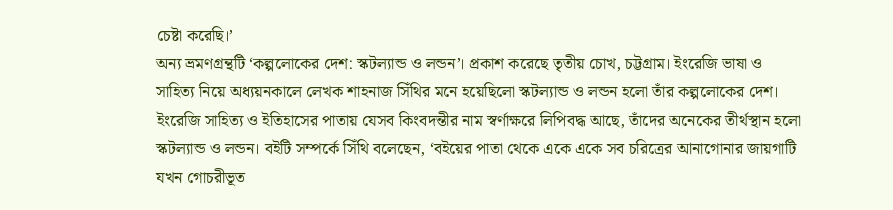চেষ্টা করেছি।’
অন্য ভ্রমণগ্রন্থটি ‘কল্পলোকের দেশ: স্কটল্যান্ড ও লন্ডন’। প্রকাশ করেছে তৃতীয় চোখ, চট্টগ্রাম। ইংরেজি ভাষা ও সাহিত্য নিয়ে অধ্যয়নকালে লেখক শাহনাজ সিঁথির মনে হয়েছিলো স্কটল্যান্ড ও লন্ডন হলো তাঁর কল্পলোকের দেশ। ইংরেজি সাহিত্য ও ইতিহাসের পাতায় যেসব কিংবদন্তীর নাম স্বর্ণাক্ষরে লিপিবদ্ধ আছে, তাঁদের অনেকের তীর্থস্থান হলো স্কটল্যান্ড ও লন্ডন। বইটি সম্পর্কে সিঁথি বলেছেন, ‘বইয়ের পাতা থেকে একে একে সব চরিত্রের আনাগোনার জায়গাটি যখন গোচরীভূত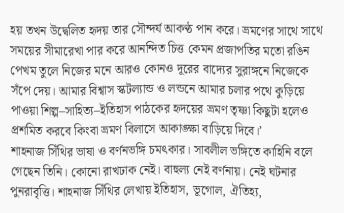হয় তখন উদ্বেলিত হৃদয় তার সৌন্দর্য আকণ্ঠ পান করে। ভ্রমণের সাথে সাথে সময়ের সীমারেখা পার করে আনন্দিত চিত্ত কেমন প্রজাপতির মতো রঙিন পেখম তুলে নিজের মনে আরও কোনও দূরের বাদ্যের সুরাঙ্গনে নিজেকে সঁপে দেয়। আমার বিশ্বাস স্কটল্যান্ড ও লন্ডনে আমার চলার পথে কুড়িয়ে পাওয়া শিল্প–সাহিত্য–ইতিহাস পাঠকের হৃদয়ের ভ্রমণ তৃষ্ণা কিছুটা হলেও প্রশমিত করবে কিংবা ভ্রমণ বিলাসে আকাঙ্ক্ষা বাড়িয়ে দিবে।’
শাহনাজ সিঁথির ভাষা ও বর্ণনভঙ্গি চমৎকার। সাবলীল ভঙ্গিতে কাহিনি বলে গেছেন তিনি। কোনো রাখঢাক নেই। বাহুল্য নেই বর্ণনায়। নেই ঘটনার পুনরাবৃত্তি। শাহনাজ সিঁথির লেখায় ইতিহাস, ভূগোল, ঐতিহ্য,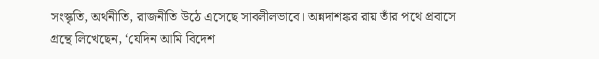সংস্কৃতি, অর্থনীতি, রাজনীতি উঠে এসেছে সাবলীলভাবে। অন্নদাশঙ্কর রায় তাঁর পথে প্রবাসে গ্রন্থে লিখেছেন, ‘যেদিন আমি বিদেশ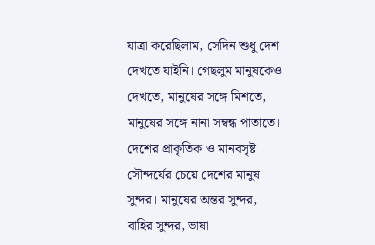যাত্রা করেছিলাম, সেদিন শুধু দেশ দেখতে যাইনি। গেছলুম মানুষকেও দেখতে, মানুষের সঙ্গে মিশতে, মানুষের সঙ্গে নানা সম্বন্ধ পাতাতে। দেশের প্রাকৃতিক ও মানবসৃষ্ট সৌন্দর্যের চেয়ে দেশের মানুষ সুন্দর। মানুষের অন্তর সুন্দর, বাহির সুন্দর, ভাষা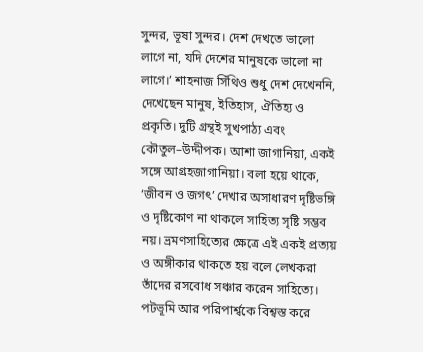সুন্দর, ভূষা সুন্দর। দেশ দেখতে ভালো লাগে না, যদি দেশের মানুষকে ভালো না লাগে।’ শাহনাজ সিঁথিও শুধু দেশ দেখেননি, দেখেছেন মানুষ, ইতিহাস, ঐতিহ্য ও প্রকৃতি। দুটি গ্রন্থই সুখপাঠ্য এবং কৌতুল–উদ্দীপক। আশা জাগানিয়া, একই সঙ্গে আগ্রহজাগানিয়া। বলা হয়ে থাকে, ‘জীবন ও জগৎ’ দেখার অসাধারণ দৃষ্টিভঙ্গি ও দৃষ্টিকোণ না থাকলে সাহিত্য সৃষ্টি সম্ভব নয়। ভ্রমণসাহিত্যের ক্ষেত্রে এই একই প্রত্যয় ও অঙ্গীকার থাকতে হয় বলে লেখকরা তাঁদের রসবোধ সঞ্চার করেন সাহিত্যে। পটভূমি আর পরিপার্শ্বকে বিশ্বস্ত করে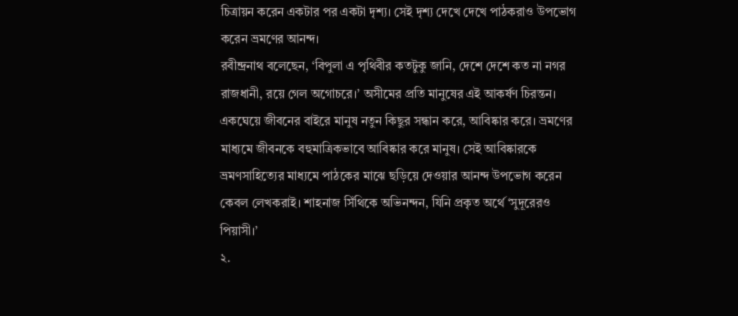চিত্রায়ন করেন একটার পর একটা দৃশ্য। সেই দৃশ্য দেখে দেখে পাঠকরাও উপভোগ করেন ভ্রমণের আনন্দ।
রবীন্দ্রনাথ বলেছেন, ‘বিপুলা এ পৃথিবীর কতটুকু জানি, দেশে দেশে কত না নগর রাজধানী, রয়ে গেল অগোচরে।’ অসীমের প্রতি মানুষের এই আকর্ষণ চিরন্তন। একঘেয়ে জীবনের বাইরে মানুষ নতুন কিছুর সন্ধান করে, আবিষ্কার করে। ভ্রমণের মাধ্যমে জীবনকে বহুমাত্রিকভাবে আবিষ্কার করে মানুষ। সেই আবিষ্কারকে ভ্রমণসাহিত্যের মাধ্যমে পাঠকের মাঝে ছড়িয়ে দেওয়ার আনন্দ উপভোগ করেন কেবল লেখকরাই। শাহনাজ সিঁথিকে অভিনন্দন, যিনি প্রকৃত অর্থে ‘সুদূরেরও পিয়াসী।’
২.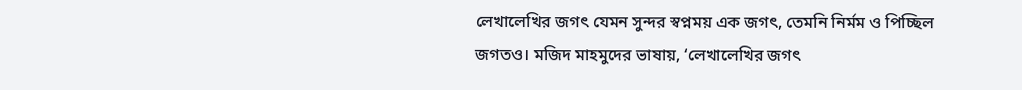লেখালেখির জগৎ যেমন সুন্দর স্বপ্নময় এক জগৎ, তেমনি নির্মম ও পিচ্ছিল জগতও। মজিদ মাহমুদের ভাষায়, ‘লেখালেখির জগৎ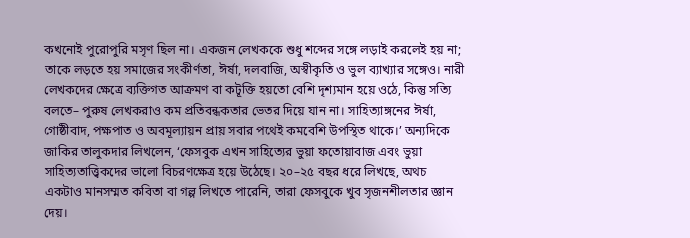কখনোই পুরোপুরি মসৃণ ছিল না। একজন লেখককে শুধু শব্দের সঙ্গে লড়াই করলেই হয় না; তাকে লড়তে হয় সমাজের সংকীর্ণতা, ঈর্ষা, দলবাজি, অস্বীকৃতি ও ভুল ব্যাখ্যার সঙ্গেও। নারী লেখকদের ক্ষেত্রে ব্যক্তিগত আক্রমণ বা কটূক্তি হয়তো বেশি দৃশ্যমান হয়ে ওঠে, কিন্তু সত্যি বলতে– পুরুষ লেখকরাও কম প্রতিবন্ধকতার ভেতর দিয়ে যান না। সাহিত্যাঙ্গনের ঈর্ষা, গোষ্ঠীবাদ, পক্ষপাত ও অবমূল্যায়ন প্রায় সবার পথেই কমবেশি উপস্থিত থাকে।’ অন্যদিকে জাকির তালুকদার লিখলেন, ‘ফেসবুক এখন সাহিত্যের ভুয়া ফতোয়াবাজ এবং ভুয়া সাহিত্যতাত্ত্বিকদের ভালো বিচরণক্ষেত্র হয়ে উঠেছে। ২০–২৫ বছর ধরে লিখছে, অথচ একটাও মানসম্মত কবিতা বা গল্প লিখতে পারেনি, তারা ফেসবুকে খুব সৃজনশীলতার জ্ঞান দেয়।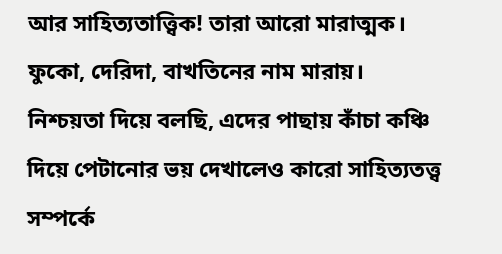আর সাহিত্যতাত্ত্বিক! তারা আরো মারাত্মক। ফুকো, দেরিদা, বাখতিনের নাম মারায়। নিশ্চয়তা দিয়ে বলছি, এদের পাছায় কাঁচা কঞ্চি দিয়ে পেটানোর ভয় দেখালেও কারো সাহিত্যতত্ত্ব সম্পর্কে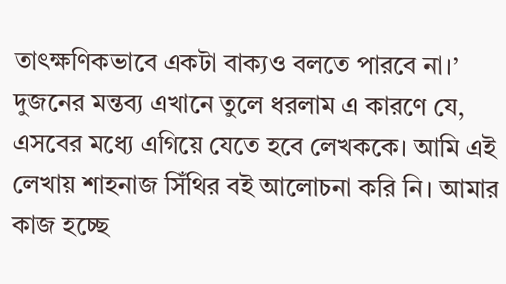তাৎক্ষণিকভাবে একটা বাক্যও বলতে পারবে না।’ দুজনের মন্তব্য এখানে তুলে ধরলাম এ কারণে যে, এসবের মধ্যে এগিয়ে যেতে হবে লেখককে। আমি এই লেখায় শাহনাজ সিঁথির বই আলোচনা করি নি। আমার কাজ হচ্ছে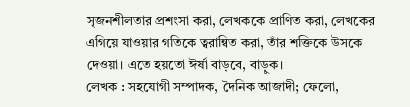সৃজনশীলতার প্রশংসা করা, লেখককে প্রাণিত করা, লেখকের এগিয়ে যাওয়ার গতিকে ত্বরান্বিত করা, তাঁর শক্তিকে উসকে দেওয়া। এতে হয়তো ঈর্ষা বাড়বে, বাড়ুক।
লেখক : সহযোগী সম্পাদক, দৈনিক আজাদী; ফেলো,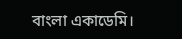বাংলা একাডেমি।